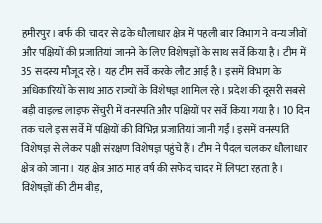हमीरपुर। बर्फ की चादर से ढके धौलाधार क्षेत्र में पहली बार विभाग ने वन्य जीवों और पक्षियों की प्रजातियां जानने के लिए विशेषज्ञों के साथ सर्वे किया है। टीम में 35 सदस्य मौजूद रहे। यह टीम सर्वे करके लौट आई है। इसमें विभाग के अधिकारियों के साथ आठ राज्यों के विशेषज्ञ शामिल रहे। प्रदेश की दूसरी सबसे बड़ी वाइल्ड लाइफ सेंचुरी में वनस्पति और पक्षियों पर सर्वे किया गया है। 10 दिन तक चले इस सर्वे में पक्षियों की विभिन्न प्रजातियां जानी गईं। इसमें वनस्पति विशेषज्ञ से लेकर पक्षी संरक्षण विशेषज्ञ पहुंचे हैं। टीम ने पैदल चलकर धौलाधार क्षेत्र को जाना। यह क्षेत्र आठ माह वर्ष की सफेद चादर में लिपटा रहता है। विशेषज्ञों की टीम बीड़,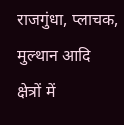राजगुंधा, प्लाचक, मुल्थान आदि क्षेत्रों में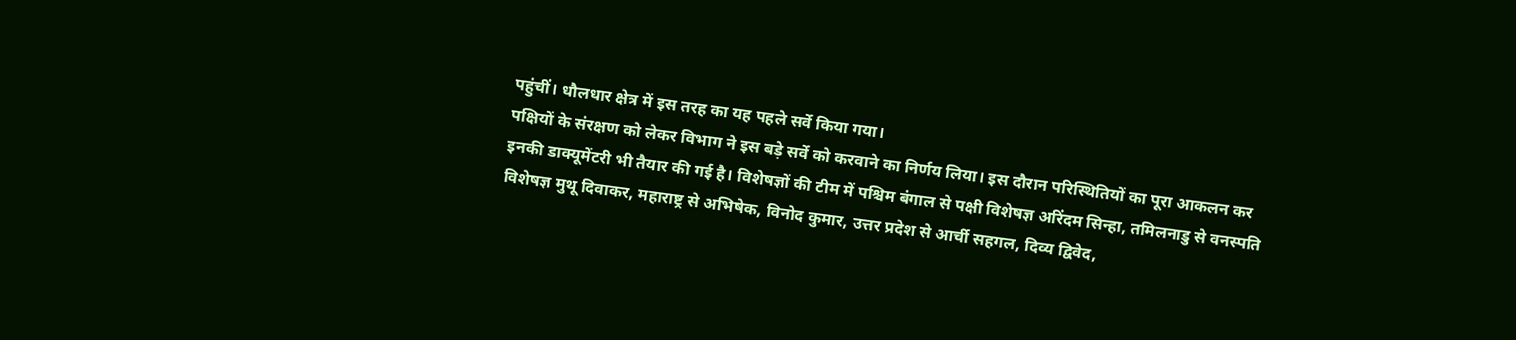पहुंचीं। धौलधार क्षेत्र में इस तरह का यह पहले सर्वे किया गया।
पक्षियों के संरक्षण को लेकर विभाग ने इस बड़े सर्वे को करवाने का निर्णय लिया। इस दौरान परिस्थितियों का पूरा आकलन कर इनकी डाक्यूमेंटरी भी तैयार की गई है। विशेषज्ञों की टीम में पश्चिम बंगाल से पक्षी विशेषज्ञ अरिंदम सिन्हा, तमिलनाडु से वनस्पति विशेषज्ञ मुथू दिवाकर, महाराष्ट्र से अभिषेक, विनोद कुमार, उत्तर प्रदेश से आर्ची सहगल, दिव्य द्विवेद,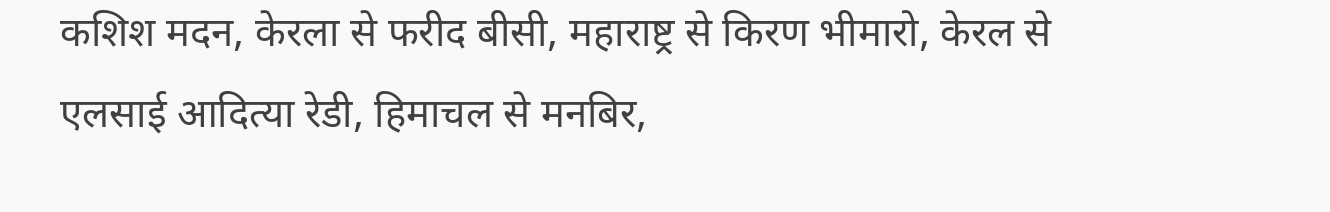कशिश मदन, केरला से फरीद बीसी, महाराष्ट्र से किरण भीमारो, केरल से एलसाई आदित्या रेडी, हिमाचल से मनबिर,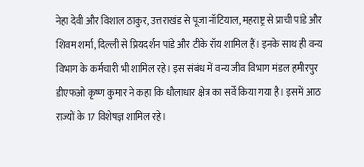नेहा देवी और विशाल ठाकुर, उत्तराखंड से पूजा नॉटियाल, महराष्ट्र से प्राची पांडे और शिवम शर्मा, दिल्ली से प्रियदर्शन पांडे और टीके रॉय शामिल हैं। इनके साथ ही वन्य विभाग के कर्मचारी भी शामिल रहे। इस संबंध में वन्य जीव विभाग मंडल हमीरपुर डीएफओ कृष्ण कुमार ने कहा कि धौलाधार क्षेत्र का सर्वे किया गया है। इसमें आठ राज्यों के 17 विशेषज्ञ शामिल रहे।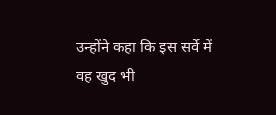उन्होंने कहा कि इस सर्वे में वह खुद भी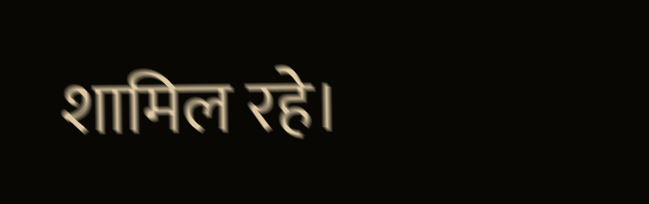शामिल रहे।